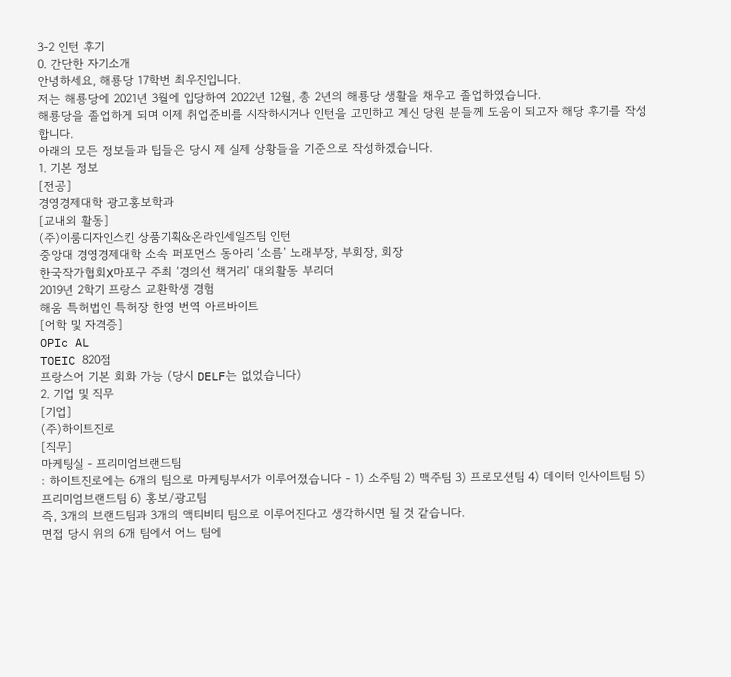3-2 인턴 후기
0. 간단한 자기소개
안녕하세요, 해룡당 17학번 최우진입니다.
저는 해룡당에 2021년 3월에 입당하여 2022년 12월, 총 2년의 해룡당 생활을 채우고 졸업하였습니다.
해룡당을 졸업하게 되며 이제 취업준비를 시작하시거나 인턴을 고민하고 계신 당원 분들께 도움이 되고자 해당 후기를 작성합니다.
아래의 모든 정보들과 팁들은 당시 제 실제 상황들을 기준으로 작성하겠습니다.
1. 기본 정보
[전공]
경영경제대학 광고홍보학과
[교내외 활동]
(주)이룸디자인스킨 상품기획&온라인세일즈팀 인턴
중앙대 경영경제대학 소속 퍼포먼스 동아리 ‘소름’ 노래부장, 부회장, 회장
한국작가협회X마포구 주최 ‘경의선 책거리’ 대외활동 부리더
2019년 2학기 프랑스 교환학생 경험
해움 특허법인 특허장 한영 번역 아르바이트
[어학 및 자격증]
OPIc AL
TOEIC 820점
프랑스어 기본 회화 가능 (당시 DELF는 없었습니다)
2. 기업 및 직무
[기업]
(주)하이트진로
[직무]
마케팅실 - 프리미엄브랜드팀
: 하이트진로에는 6개의 팀으로 마케팅부서가 이루어졌습니다 - 1) 소주팀 2) 맥주팀 3) 프로모션팀 4) 데이터 인사이트팀 5) 프리미엄브랜드팀 6) 홍보/광고팀
즉, 3개의 브랜드팀과 3개의 액티비티 팀으로 이루어진다고 생각하시면 될 것 같습니다.
면접 당시 위의 6개 팀에서 어느 팀에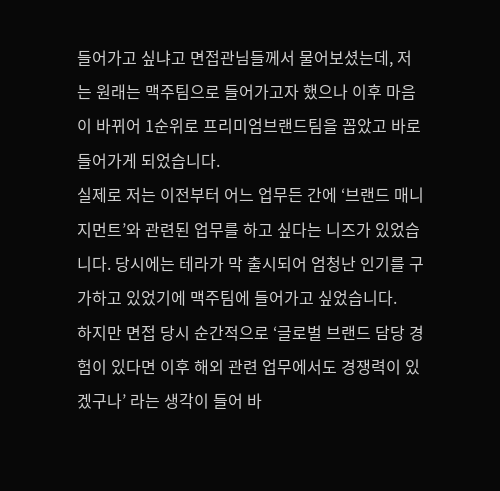들어가고 싶냐고 면접관님들께서 물어보셨는데, 저는 원래는 맥주팀으로 들어가고자 했으나 이후 마음이 바뀌어 1순위로 프리미엄브랜드팀을 꼽았고 바로 들어가게 되었습니다.
실제로 저는 이전부터 어느 업무든 간에 ‘브랜드 매니지먼트’와 관련된 업무를 하고 싶다는 니즈가 있었습니다. 당시에는 테라가 막 출시되어 엄청난 인기를 구가하고 있었기에 맥주팀에 들어가고 싶었습니다.
하지만 면접 당시 순간적으로 ‘글로벌 브랜드 담당 경험이 있다면 이후 해외 관련 업무에서도 경쟁력이 있겠구나’ 라는 생각이 들어 바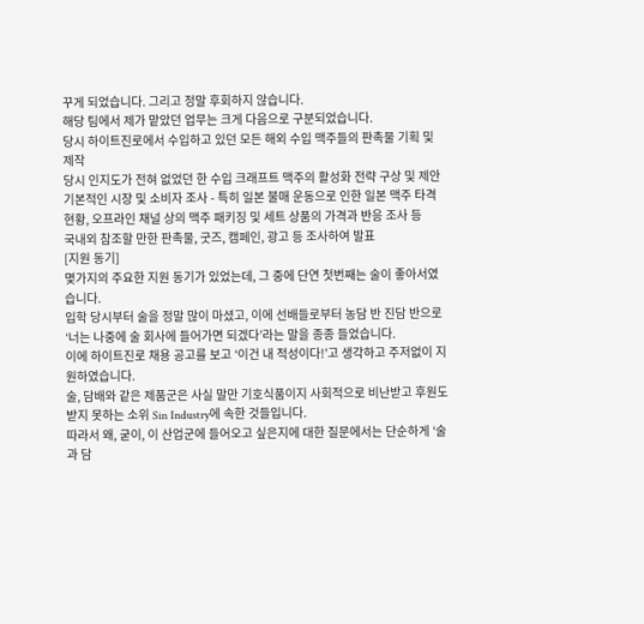꾸게 되었습니다. 그리고 정말 후회하지 않습니다.
해당 팀에서 제가 맡았던 업무는 크게 다음으로 구분되었습니다.
당시 하이트진로에서 수입하고 있던 모든 해외 수입 맥주들의 판촉물 기획 및 제작
당시 인지도가 전혀 없었던 한 수입 크래프트 맥주의 활성화 전략 구상 및 제안
기본적인 시장 및 소비자 조사 - 특히 일본 불매 운동으로 인한 일본 맥주 타격 현황, 오프라인 채널 상의 맥주 패키징 및 세트 상품의 가격과 반응 조사 등
국내외 참조할 만한 판촉물, 굿즈, 캠페인, 광고 등 조사하여 발표
[지원 동기]
몇가지의 주요한 지원 동기가 있었는데, 그 중에 단연 첫번째는 술이 좋아서였습니다.
입학 당시부터 술을 정말 많이 마셨고, 이에 선배들로부터 농담 반 진담 반으로 ‘너는 나중에 술 회사에 들어가면 되겠다’라는 말을 종종 들었습니다.
이에 하이트진로 채용 공고를 보고 ‘이건 내 적성이다!’고 생각하고 주저없이 지원하였습니다.
술, 담배와 같은 제품군은 사실 말만 기호식품이지 사회적으로 비난받고 후원도 받지 못하는 소위 Sin Industry에 속한 것들입니다.
따라서 왜, 굳이, 이 산업군에 들어오고 싶은지에 대한 질문에서는 단순하게 ‘술과 담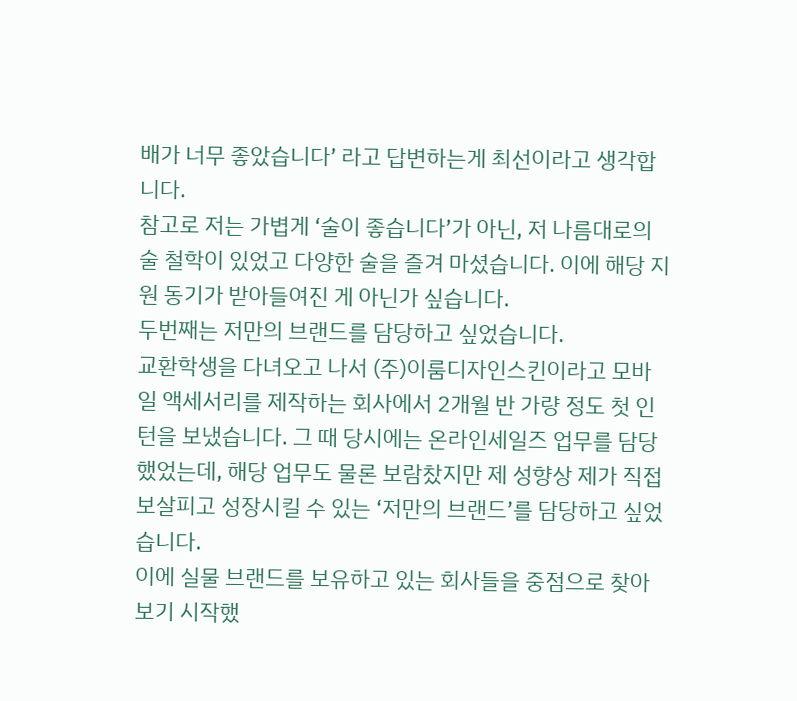배가 너무 좋았습니다’ 라고 답변하는게 최선이라고 생각합니다.
참고로 저는 가볍게 ‘술이 좋습니다’가 아닌, 저 나름대로의 술 철학이 있었고 다양한 술을 즐겨 마셨습니다. 이에 해당 지원 동기가 받아들여진 게 아닌가 싶습니다.
두번째는 저만의 브랜드를 담당하고 싶었습니다.
교환학생을 다녀오고 나서 (주)이룸디자인스킨이라고 모바일 액세서리를 제작하는 회사에서 2개월 반 가량 정도 첫 인턴을 보냈습니다. 그 때 당시에는 온라인세일즈 업무를 담당했었는데, 해당 업무도 물론 보람찼지만 제 성향상 제가 직접 보살피고 성장시킬 수 있는 ‘저만의 브랜드’를 담당하고 싶었습니다.
이에 실물 브랜드를 보유하고 있는 회사들을 중점으로 찾아보기 시작했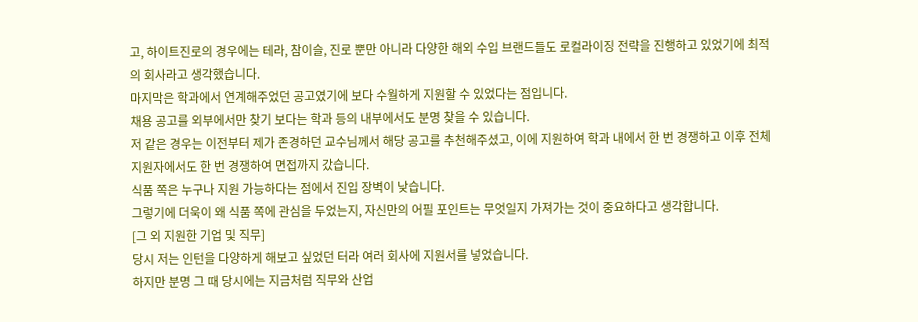고, 하이트진로의 경우에는 테라, 참이슬, 진로 뿐만 아니라 다양한 해외 수입 브랜드들도 로컬라이징 전략을 진행하고 있었기에 최적의 회사라고 생각했습니다.
마지막은 학과에서 연계해주었던 공고였기에 보다 수월하게 지원할 수 있었다는 점입니다.
채용 공고를 외부에서만 찾기 보다는 학과 등의 내부에서도 분명 찾을 수 있습니다.
저 같은 경우는 이전부터 제가 존경하던 교수님께서 해당 공고를 추천해주셨고, 이에 지원하여 학과 내에서 한 번 경쟁하고 이후 전체 지원자에서도 한 번 경쟁하여 면접까지 갔습니다.
식품 쪽은 누구나 지원 가능하다는 점에서 진입 장벽이 낮습니다.
그렇기에 더욱이 왜 식품 쪽에 관심을 두었는지, 자신만의 어필 포인트는 무엇일지 가져가는 것이 중요하다고 생각합니다.
[그 외 지원한 기업 및 직무]
당시 저는 인턴을 다양하게 해보고 싶었던 터라 여러 회사에 지원서를 넣었습니다.
하지만 분명 그 때 당시에는 지금처럼 직무와 산업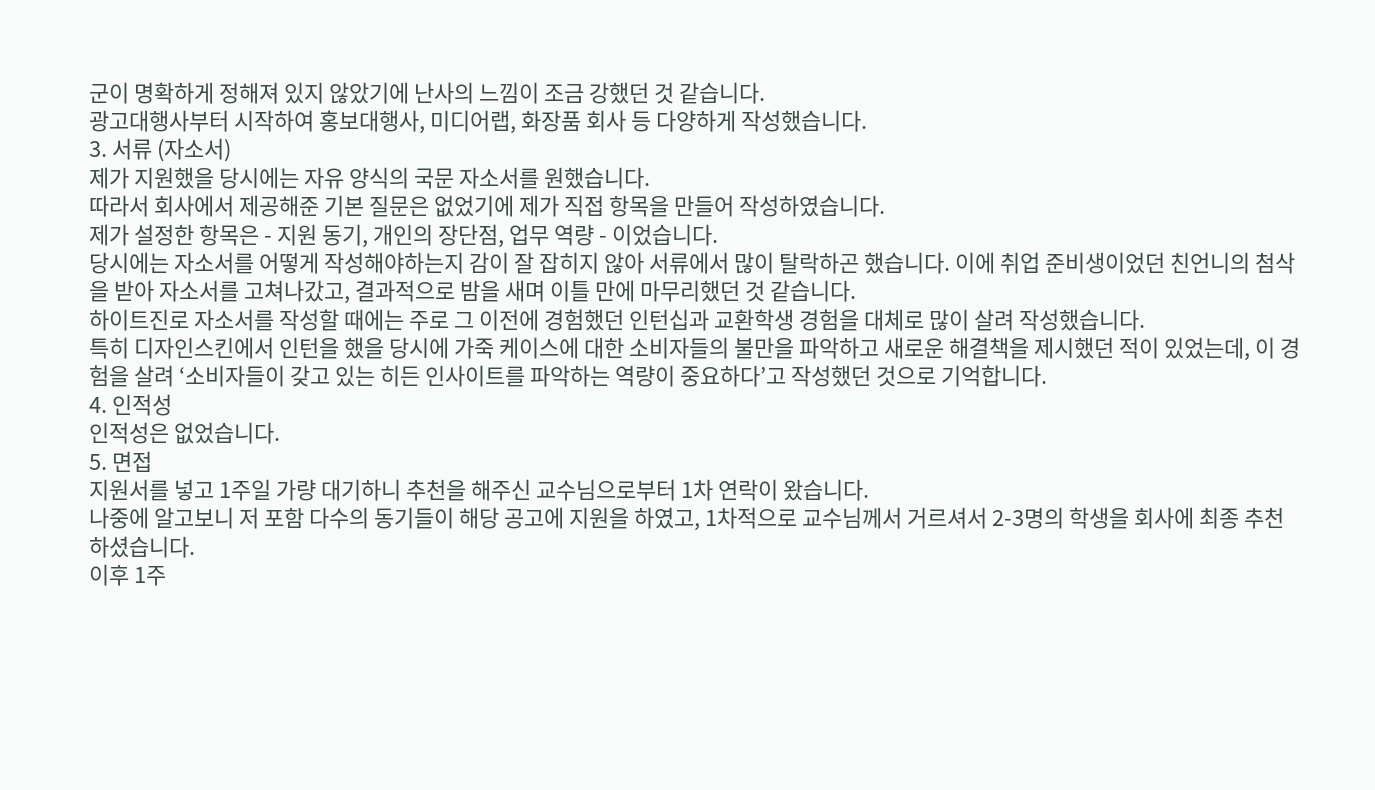군이 명확하게 정해져 있지 않았기에 난사의 느낌이 조금 강했던 것 같습니다.
광고대행사부터 시작하여 홍보대행사, 미디어랩, 화장품 회사 등 다양하게 작성했습니다.
3. 서류 (자소서)
제가 지원했을 당시에는 자유 양식의 국문 자소서를 원했습니다.
따라서 회사에서 제공해준 기본 질문은 없었기에 제가 직접 항목을 만들어 작성하였습니다.
제가 설정한 항목은 - 지원 동기, 개인의 장단점, 업무 역량 - 이었습니다.
당시에는 자소서를 어떻게 작성해야하는지 감이 잘 잡히지 않아 서류에서 많이 탈락하곤 했습니다. 이에 취업 준비생이었던 친언니의 첨삭을 받아 자소서를 고쳐나갔고, 결과적으로 밤을 새며 이틀 만에 마무리했던 것 같습니다.
하이트진로 자소서를 작성할 때에는 주로 그 이전에 경험했던 인턴십과 교환학생 경험을 대체로 많이 살려 작성했습니다.
특히 디자인스킨에서 인턴을 했을 당시에 가죽 케이스에 대한 소비자들의 불만을 파악하고 새로운 해결책을 제시했던 적이 있었는데, 이 경험을 살려 ‘소비자들이 갖고 있는 히든 인사이트를 파악하는 역량이 중요하다’고 작성했던 것으로 기억합니다.
4. 인적성
인적성은 없었습니다.
5. 면접
지원서를 넣고 1주일 가량 대기하니 추천을 해주신 교수님으로부터 1차 연락이 왔습니다.
나중에 알고보니 저 포함 다수의 동기들이 해당 공고에 지원을 하였고, 1차적으로 교수님께서 거르셔서 2-3명의 학생을 회사에 최종 추천하셨습니다.
이후 1주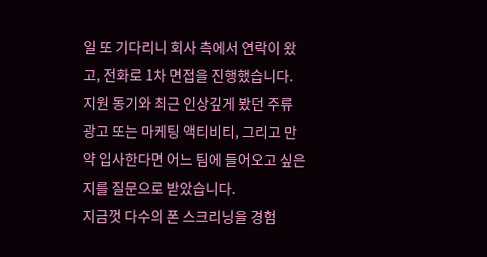일 또 기다리니 회사 측에서 연락이 왔고, 전화로 1차 면접을 진행했습니다.
지원 동기와 최근 인상깊게 봤던 주류 광고 또는 마케팅 액티비티, 그리고 만약 입사한다면 어느 팀에 들어오고 싶은지를 질문으로 받았습니다.
지금껏 다수의 폰 스크리닝을 경험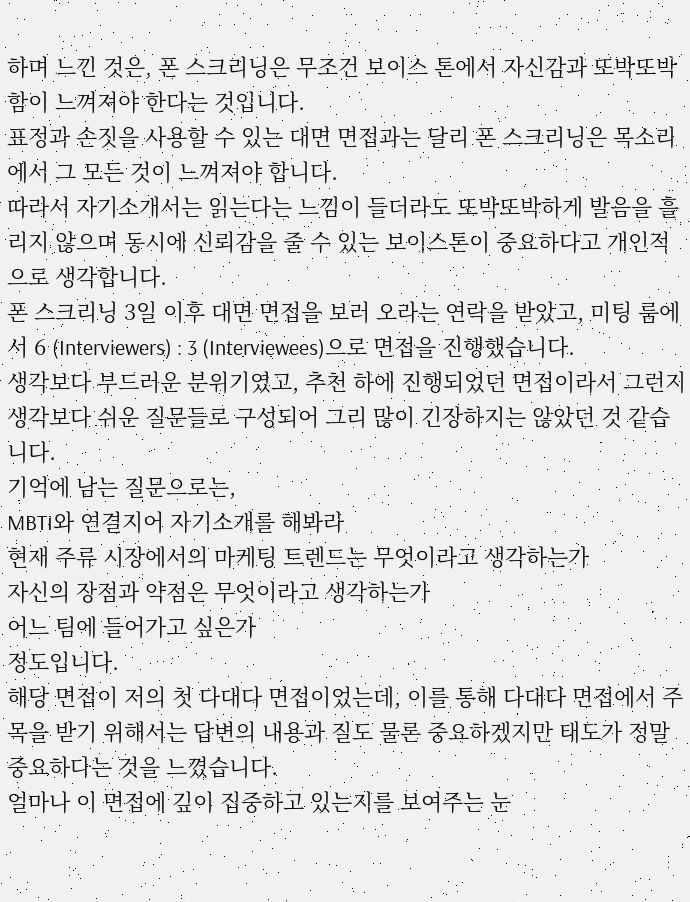하며 느낀 것은, 폰 스크리닝은 무조건 보이스 톤에서 자신감과 또박또박함이 느껴져야 한다는 것입니다.
표정과 손짓을 사용할 수 있는 대면 면접과는 달리 폰 스크리닝은 목소리에서 그 모든 것이 느껴져야 합니다.
따라서 자기소개서는 읽는다는 느낌이 들더라도 또박또박하게 발음을 흘리지 않으며 동시에 신뢰감을 줄 수 있는 보이스톤이 중요하다고 개인적으로 생각합니다.
폰 스크리닝 3일 이후 대면 면접을 보러 오라는 연락을 받았고, 미팅 룸에서 6 (Interviewers) : 3 (Interviewees)으로 면접을 진행했습니다.
생각보다 부드러운 분위기였고, 추천 하에 진행되었던 면접이라서 그런지 생각보다 쉬운 질문들로 구성되어 그리 많이 긴장하지는 않았던 것 같습니다.
기억에 남는 질문으로는,
MBTI와 연결지어 자기소개를 해봐라
현재 주류 시장에서의 마케팅 트렌드는 무엇이라고 생각하는가
자신의 장점과 약점은 무엇이라고 생각하는가
어느 팀에 들어가고 싶은가
정도입니다.
해당 면접이 저의 첫 다대다 면접이었는데, 이를 통해 다대다 면접에서 주목을 받기 위해서는 답변의 내용과 질도 물론 중요하겠지만 태도가 정말 중요하다는 것을 느꼈습니다.
얼마나 이 면접에 깊이 집중하고 있는지를 보여주는 눈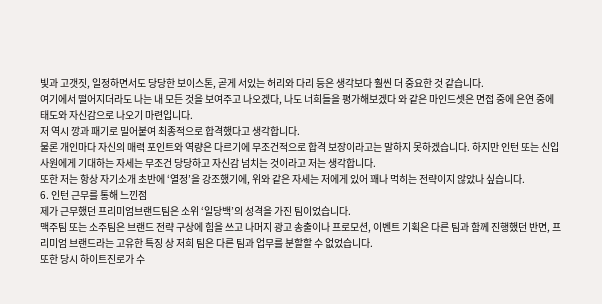빛과 고갯짓, 일정하면서도 당당한 보이스톤, 곧게 서있는 허리와 다리 등은 생각보다 훨씬 더 중요한 것 같습니다.
여기에서 떨어지더라도 나는 내 모든 것을 보여주고 나오겠다, 나도 너희들을 평가해보겠다 와 같은 마인드셋은 면접 중에 은연 중에 태도와 자신감으로 나오기 마련입니다.
저 역시 깡과 패기로 밀어붙여 최종적으로 합격했다고 생각합니다.
물론 개인마다 자신의 매력 포인트와 역량은 다르기에 무조건적으로 합격 보장이라고는 말하지 못하겠습니다. 하지만 인턴 또는 신입사원에게 기대하는 자세는 무조건 당당하고 자신감 넘치는 것이라고 저는 생각합니다.
또한 저는 항상 자기소개 초반에 ‘열정’을 강조했기에, 위와 같은 자세는 저에게 있어 꽤나 먹히는 전략이지 않았나 싶습니다.
6. 인턴 근무를 통해 느낀점
제가 근무했던 프리미엄브랜드팀은 소위 ‘일당백’의 성격을 가진 팀이었습니다.
맥주팀 또는 소주팀은 브랜드 전략 구상에 힘을 쓰고 나머지 광고 송출이나 프로모션, 이벤트 기획은 다른 팀과 함께 진행했던 반면, 프리미엄 브랜드라는 고유한 특징 상 저희 팀은 다른 팀과 업무를 분할할 수 없었습니다.
또한 당시 하이트진로가 수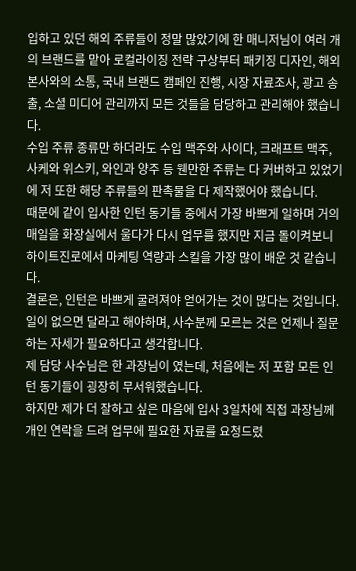입하고 있던 해외 주류들이 정말 많았기에 한 매니저님이 여러 개의 브랜드를 맡아 로컬라이징 전략 구상부터 패키징 디자인, 해외 본사와의 소통, 국내 브랜드 캠페인 진행, 시장 자료조사, 광고 송출, 소셜 미디어 관리까지 모든 것들을 담당하고 관리해야 했습니다.
수입 주류 종류만 하더라도 수입 맥주와 사이다, 크래프트 맥주, 사케와 위스키, 와인과 양주 등 웬만한 주류는 다 커버하고 있었기에 저 또한 해당 주류들의 판촉물을 다 제작했어야 했습니다.
때문에 같이 입사한 인턴 동기들 중에서 가장 바쁘게 일하며 거의 매일을 화장실에서 울다가 다시 업무를 했지만 지금 돌이켜보니 하이트진로에서 마케팅 역량과 스킬을 가장 많이 배운 것 같습니다.
결론은, 인턴은 바쁘게 굴려져야 얻어가는 것이 많다는 것입니다.
일이 없으면 달라고 해야하며, 사수분께 모르는 것은 언제나 질문하는 자세가 필요하다고 생각합니다.
제 담당 사수님은 한 과장님이 였는데, 처음에는 저 포함 모든 인턴 동기들이 굉장히 무서워했습니다.
하지만 제가 더 잘하고 싶은 마음에 입사 3일차에 직접 과장님께 개인 연락을 드려 업무에 필요한 자료를 요청드렸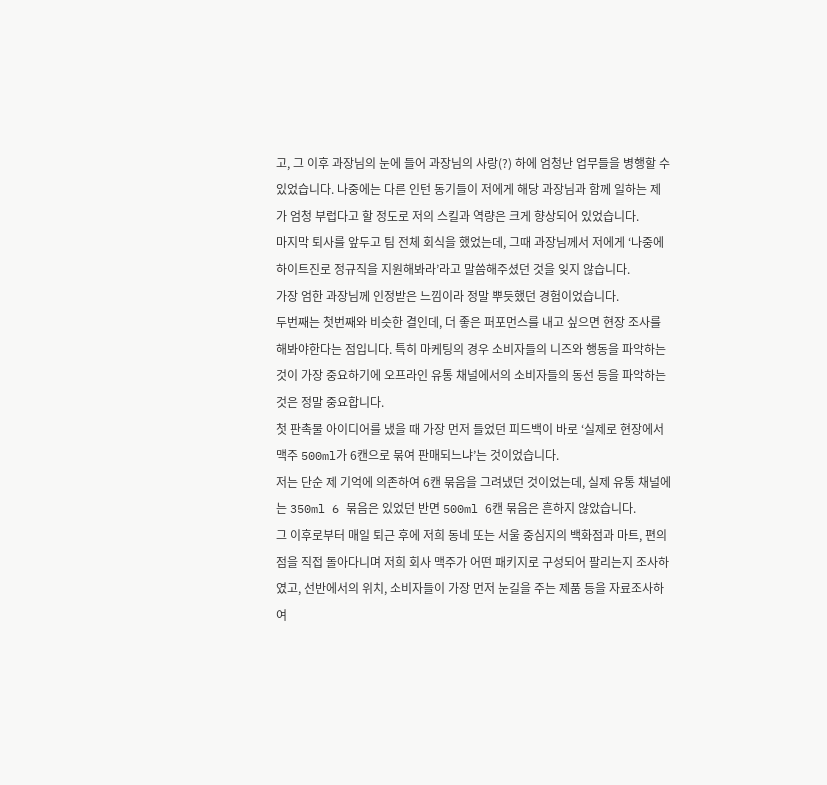고, 그 이후 과장님의 눈에 들어 과장님의 사랑(?) 하에 엄청난 업무들을 병행할 수 있었습니다. 나중에는 다른 인턴 동기들이 저에게 해당 과장님과 함께 일하는 제가 엄청 부럽다고 할 정도로 저의 스킬과 역량은 크게 향상되어 있었습니다.
마지막 퇴사를 앞두고 팀 전체 회식을 했었는데, 그때 과장님께서 저에게 ‘나중에 하이트진로 정규직을 지원해봐라’라고 말씀해주셨던 것을 잊지 않습니다.
가장 엄한 과장님께 인정받은 느낌이라 정말 뿌듯했던 경험이었습니다.
두번째는 첫번째와 비슷한 결인데, 더 좋은 퍼포먼스를 내고 싶으면 현장 조사를 해봐야한다는 점입니다. 특히 마케팅의 경우 소비자들의 니즈와 행동을 파악하는 것이 가장 중요하기에 오프라인 유통 채널에서의 소비자들의 동선 등을 파악하는 것은 정말 중요합니다.
첫 판촉물 아이디어를 냈을 때 가장 먼저 들었던 피드백이 바로 ‘실제로 현장에서 맥주 500ml가 6캔으로 묶여 판매되느냐’는 것이었습니다.
저는 단순 제 기억에 의존하여 6캔 묶음을 그려냈던 것이었는데, 실제 유통 채널에는 350ml 6 묶음은 있었던 반면 500ml 6캔 묶음은 흔하지 않았습니다.
그 이후로부터 매일 퇴근 후에 저희 동네 또는 서울 중심지의 백화점과 마트, 편의점을 직접 돌아다니며 저희 회사 맥주가 어떤 패키지로 구성되어 팔리는지 조사하였고, 선반에서의 위치, 소비자들이 가장 먼저 눈길을 주는 제품 등을 자료조사하여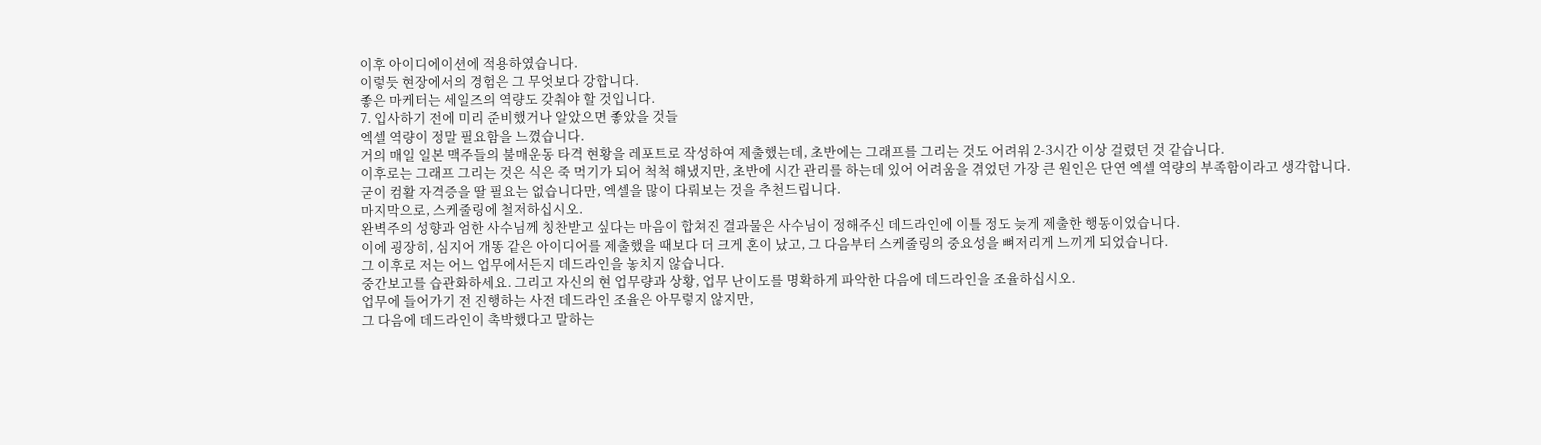이후 아이디에이션에 적용하였습니다.
이렇듯 현장에서의 경험은 그 무엇보다 강합니다.
좋은 마케터는 세일즈의 역량도 갖춰야 할 것입니다.
7. 입사하기 전에 미리 준비했거나 알았으면 좋았을 것들
엑셀 역량이 정말 필요함을 느꼈습니다.
거의 매일 일본 맥주들의 불매운동 타격 현황을 레포트로 작성하여 제출했는데, 초반에는 그래프를 그리는 것도 어려워 2-3시간 이상 걸렸던 것 같습니다.
이후로는 그래프 그리는 것은 식은 죽 먹기가 되어 척척 해냈지만, 초반에 시간 관리를 하는데 있어 어려움을 겪었던 가장 큰 원인은 단연 엑셀 역량의 부족함이라고 생각합니다.
굳이 컴활 자격증을 딸 필요는 없습니다만, 엑셀을 많이 다뤄보는 것을 추천드립니다.
마지막으로, 스케줄링에 철저하십시오.
완벽주의 성향과 엄한 사수님께 칭찬받고 싶다는 마음이 합쳐진 결과물은 사수님이 정해주신 데드라인에 이틀 정도 늦게 제출한 행동이었습니다.
이에 굉장히, 심지어 개똥 같은 아이디어를 제출했을 때보다 더 크게 혼이 났고, 그 다음부터 스케줄링의 중요성을 뼈저리게 느끼게 되었습니다.
그 이후로 저는 어느 업무에서든지 데드라인을 놓치지 않습니다.
중간보고를 습관화하세요. 그리고 자신의 현 업무량과 상황, 업무 난이도를 명확하게 파악한 다음에 데드라인을 조율하십시오.
업무에 들어가기 전 진행하는 사전 데드라인 조율은 아무렇지 않지만,
그 다음에 데드라인이 촉박했다고 말하는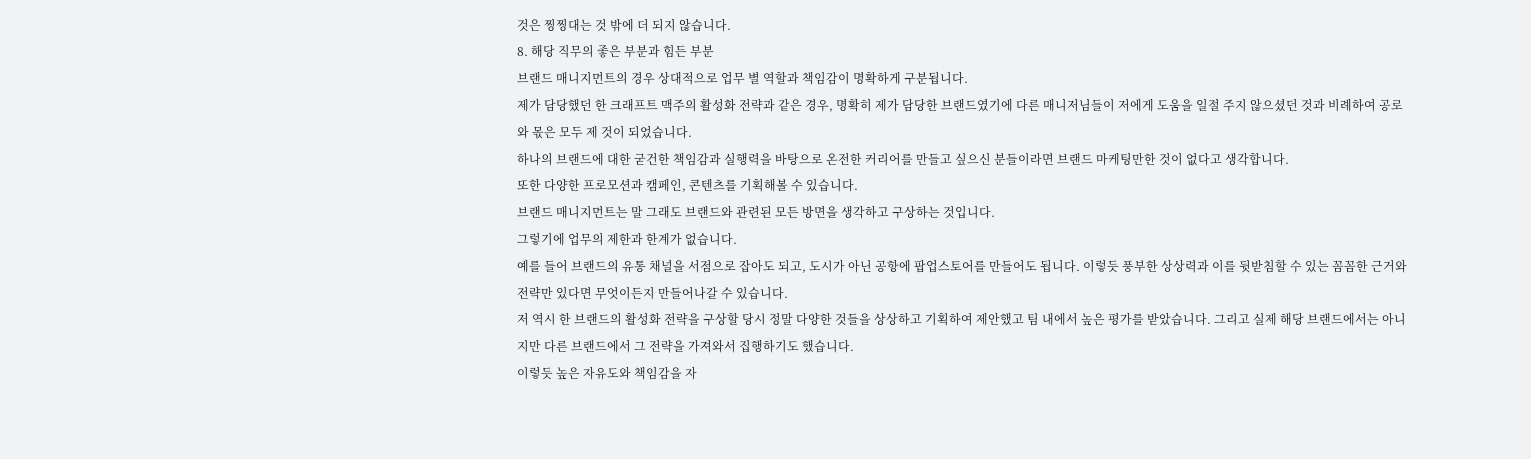것은 찡찡대는 것 밖에 더 되지 않습니다.
8. 해당 직무의 좋은 부분과 힘든 부분
브랜드 매니지먼트의 경우 상대적으로 업무 별 역할과 책임감이 명확하게 구분됩니다.
제가 담당했던 한 크래프트 맥주의 활성화 전략과 같은 경우, 명확히 제가 담당한 브랜드였기에 다른 매니저님들이 저에게 도움을 일절 주지 않으셨던 것과 비례하여 공로와 몫은 모두 제 것이 되었습니다.
하나의 브랜드에 대한 굳건한 책임감과 실행력을 바탕으로 온전한 커리어를 만들고 싶으신 분들이라면 브랜드 마케팅만한 것이 없다고 생각합니다.
또한 다양한 프로모션과 캠페인, 콘텐츠를 기획해볼 수 있습니다.
브랜드 매니지먼트는 말 그래도 브랜드와 관련된 모든 방면을 생각하고 구상하는 것입니다.
그렇기에 업무의 제한과 한계가 없습니다.
예를 들어 브랜드의 유통 채널을 서점으로 잡아도 되고, 도시가 아닌 공항에 팝업스토어를 만들어도 됩니다. 이렇듯 풍부한 상상력과 이를 뒷받침할 수 있는 꼼꼼한 근거와 전략만 있다면 무엇이든지 만들어나갈 수 있습니다.
저 역시 한 브랜드의 활성화 전략을 구상할 당시 정말 다양한 것들을 상상하고 기획하여 제안했고 팀 내에서 높은 평가를 받았습니다. 그리고 실제 해당 브랜드에서는 아니지만 다른 브랜드에서 그 전략을 가져와서 집행하기도 했습니다.
이렇듯 높은 자유도와 책임감을 자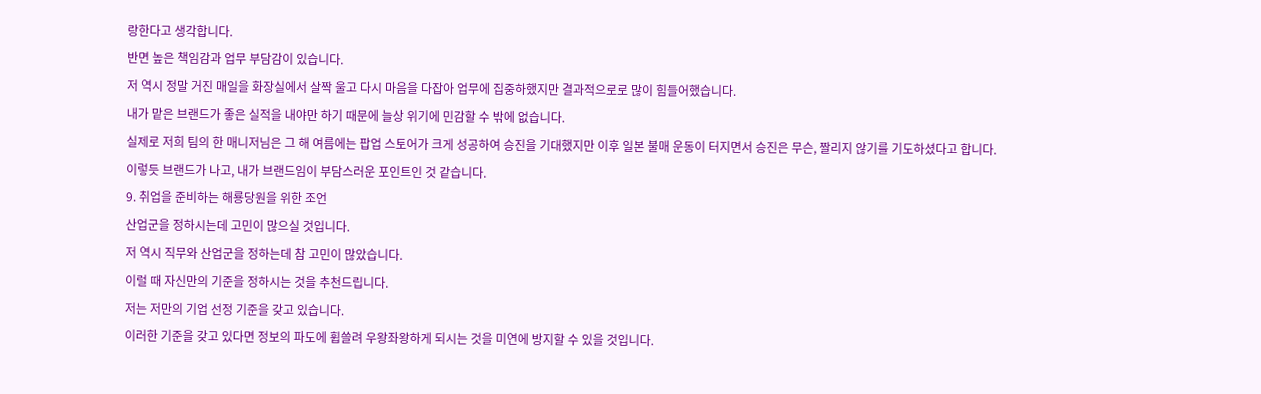랑한다고 생각합니다.
반면 높은 책임감과 업무 부담감이 있습니다.
저 역시 정말 거진 매일을 화장실에서 살짝 울고 다시 마음을 다잡아 업무에 집중하했지만 결과적으로로 많이 힘들어했습니다.
내가 맡은 브랜드가 좋은 실적을 내야만 하기 때문에 늘상 위기에 민감할 수 밖에 없습니다.
실제로 저희 팀의 한 매니저님은 그 해 여름에는 팝업 스토어가 크게 성공하여 승진을 기대했지만 이후 일본 불매 운동이 터지면서 승진은 무슨, 짤리지 않기를 기도하셨다고 합니다.
이렇듯 브랜드가 나고, 내가 브랜드임이 부담스러운 포인트인 것 같습니다.
9. 취업을 준비하는 해룡당원을 위한 조언
산업군을 정하시는데 고민이 많으실 것입니다.
저 역시 직무와 산업군을 정하는데 참 고민이 많았습니다.
이럴 때 자신만의 기준을 정하시는 것을 추천드립니다.
저는 저만의 기업 선정 기준을 갖고 있습니다.
이러한 기준을 갖고 있다면 정보의 파도에 휩쓸려 우왕좌왕하게 되시는 것을 미연에 방지할 수 있을 것입니다.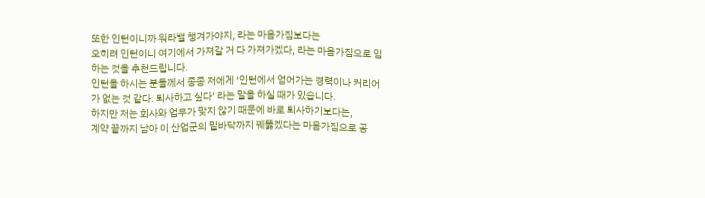또한 인턴이니까 워라밸 챙겨가야지, 라는 마음가짐보다는
오히려 인턴이니 여기에서 가져갈 거 다 가져가겠다, 라는 마음가짐으로 임하는 것을 추천드립니다.
인턴을 하시는 분들께서 종종 저에게 ‘인턴에서 얻어가는 경력이나 커리어가 없는 것 같다. 퇴사하고 싶다’ 라는 말을 하실 때가 있습니다.
하지만 저는 회사와 업무가 맞지 않기 때문에 바로 퇴사하기보다는,
계약 끝까지 남아 이 산업군의 밑바닥까지 꿰뚫겠다는 마음가짐으로 공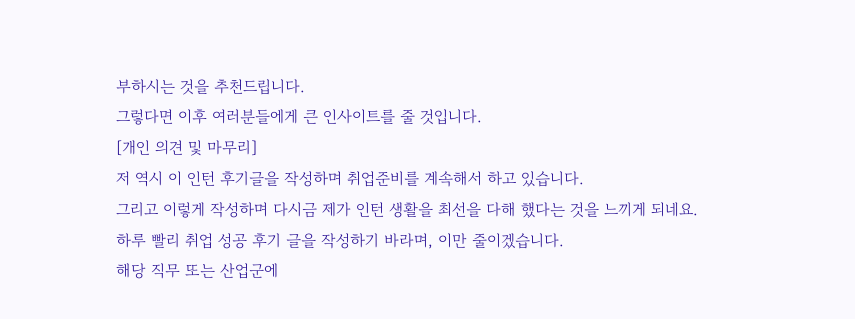부하시는 것을 추천드립니다.
그렇다면 이후 여러분들에게 큰 인사이트를 줄 것입니다.
[개인 의견 및 마무리]
저 역시 이 인턴 후기글을 작성하며 취업준비를 계속해서 하고 있습니다.
그리고 이렇게 작성하며 다시금 제가 인턴 생활을 최선을 다해 했다는 것을 느끼게 되네요.
하루 빨리 취업 성공 후기 글을 작성하기 바라며, 이만 줄이겠습니다.
해당 직무 또는 산업군에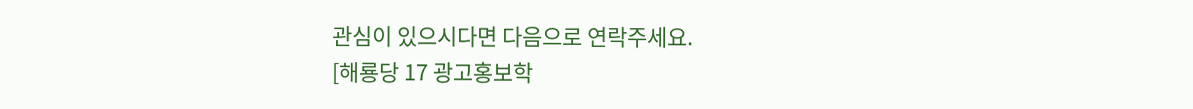관심이 있으시다면 다음으로 연락주세요.
[해룡당 17 광고홍보학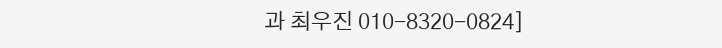과 최우진 010-8320-0824]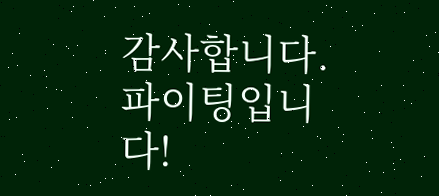감사합니다.
파이팅입니다!